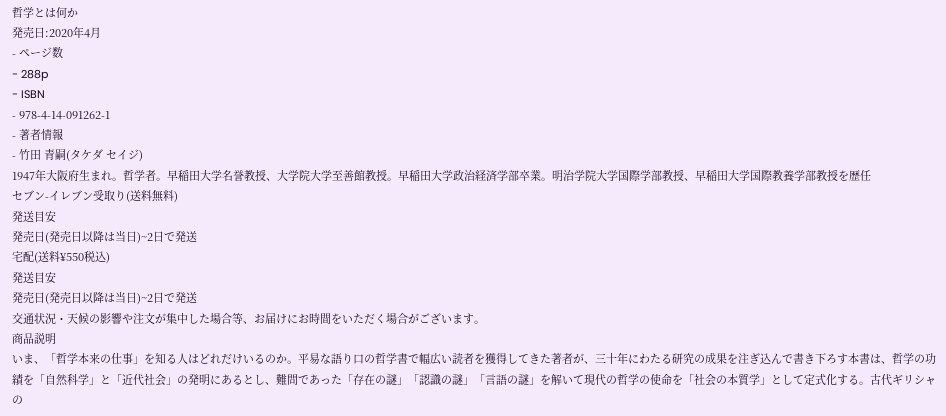哲学とは何か
発売日:2020年4月
- ページ数
- 288p
- ISBN
- 978-4-14-091262-1
- 著者情報
- 竹田 青嗣(タケダ セイジ)
1947年大阪府生まれ。哲学者。早稲田大学名誉教授、大学院大学至善館教授。早稲田大学政治経済学部卒業。明治学院大学国際学部教授、早稲田大学国際教養学部教授を歴任
セブン-イレブン受取り(送料無料)
発送目安
発売日(発売日以降は当日)~2日で発送
宅配(送料¥550税込)
発送目安
発売日(発売日以降は当日)~2日で発送
交通状況・天候の影響や注文が集中した場合等、お届けにお時間をいただく場合がございます。
商品説明
いま、「哲学本来の仕事」を知る人はどれだけいるのか。平易な語り口の哲学書で幅広い読者を獲得してきた著者が、三十年にわたる研究の成果を注ぎ込んで書き下ろす本書は、哲学の功績を「自然科学」と「近代社会」の発明にあるとし、難問であった「存在の謎」「認識の謎」「言語の謎」を解いて現代の哲学の使命を「社会の本質学」として定式化する。古代ギリシャの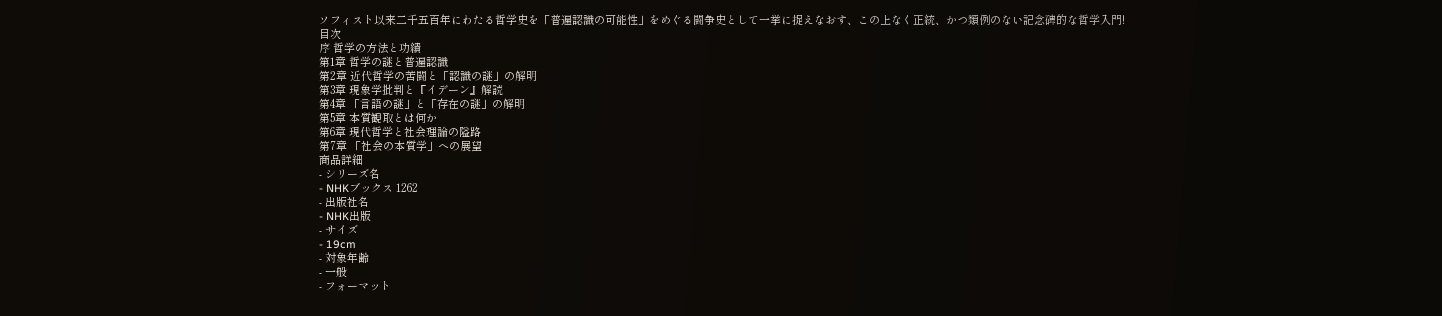ソフィスト以来二千五百年にわたる哲学史を「普遍認識の可能性」をめぐる闘争史として一挙に捉えなおす、この上なく正統、かつ類例のない記念碑的な哲学入門!
目次
序 哲学の方法と功績
第1章 哲学の謎と普遍認識
第2章 近代哲学の苦闘と「認識の謎」の解明
第3章 現象学批判と『イデーン』解読
第4章 「言語の謎」と「存在の謎」の解明
第5章 本質観取とは何か
第6章 現代哲学と社会理論の隘路
第7章 「社会の本質学」への展望
商品詳細
- シリーズ名
- NHKブックス 1262
- 出版社名
- NHK出版
- サイズ
- 19cm
- 対象年齢
- 一般
- フォーマット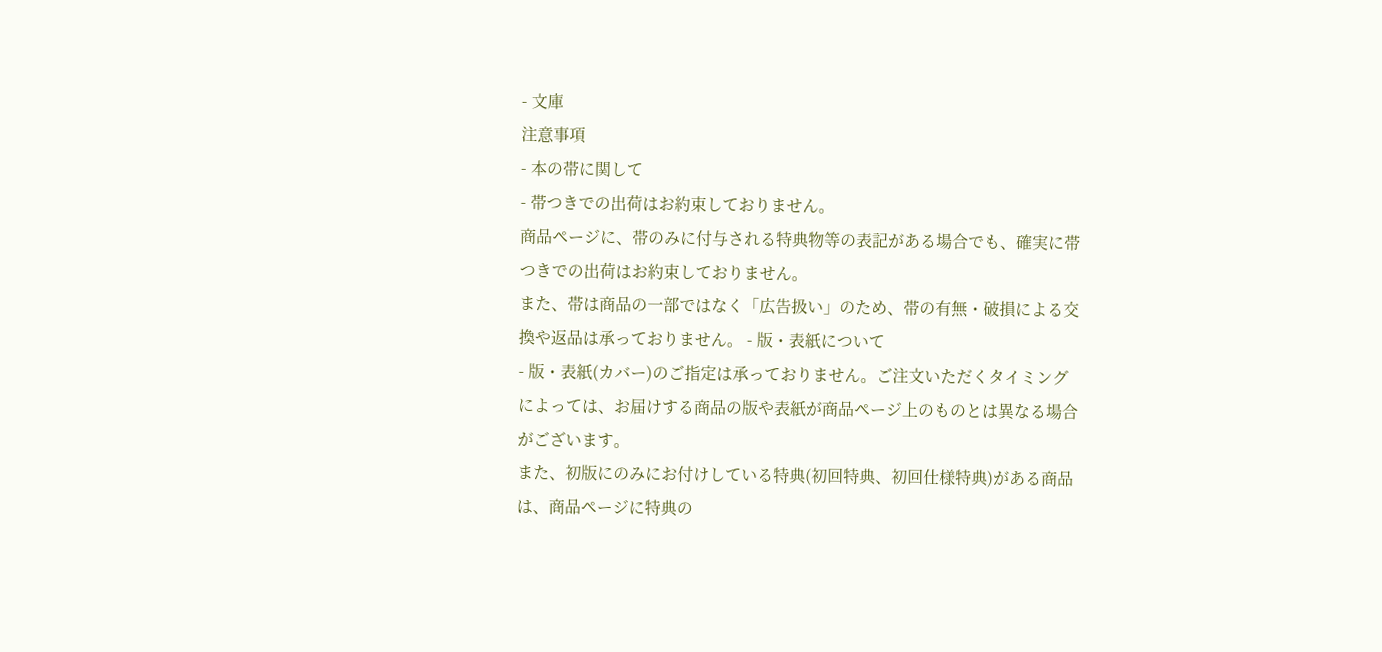- 文庫
注意事項
- 本の帯に関して
- 帯つきでの出荷はお約束しておりません。
商品ページに、帯のみに付与される特典物等の表記がある場合でも、確実に帯つきでの出荷はお約束しておりません。
また、帯は商品の一部ではなく「広告扱い」のため、帯の有無・破損による交換や返品は承っておりません。 - 版・表紙について
- 版・表紙(カバー)のご指定は承っておりません。ご注文いただくタイミングによっては、お届けする商品の版や表紙が商品ページ上のものとは異なる場合がございます。
また、初版にのみにお付けしている特典(初回特典、初回仕様特典)がある商品は、商品ページに特典の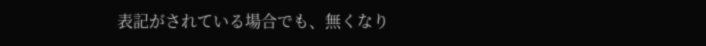表記がされている場合でも、無くなり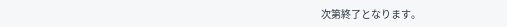次第終了となります。